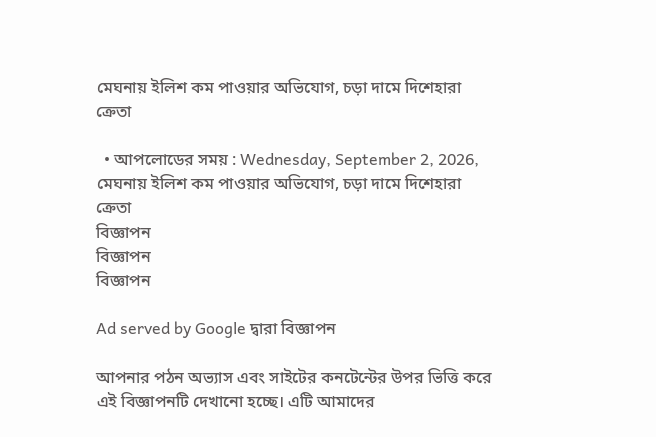মেঘনায় ইলিশ কম পাওয়ার অভিযোগ, চড়া দামে দিশেহারা ক্রেতা

  • আপলোডের সময় : Wednesday, September 2, 2026,
মেঘনায় ইলিশ কম পাওয়ার অভিযোগ, চড়া দামে দিশেহারা ক্রেতা
বিজ্ঞাপন
বিজ্ঞাপন
বিজ্ঞাপন

Ad served by Google দ্বারা বিজ্ঞাপন

আপনার পঠন অভ্যাস এবং সাইটের কনটেন্টের উপর ভিত্তি করে এই বিজ্ঞাপনটি দেখানো হচ্ছে। এটি আমাদের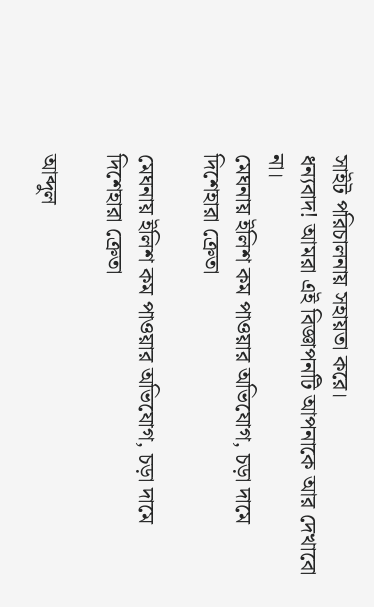সাইট পরিচালনায় সহায়তা করে।
ধন্যবাদ! আমরা এই বিজ্ঞাপনটি আপনাকে আর দেখাবো না।
মেঘনায় ইলিশ কম পাওয়ার অভিযোগ, চড়া দামে দিশেহারা ক্রেতা

মেঘনায় ইলিশ কম পাওয়ার অভিযোগ, চড়া দামে দিশেহারা ক্রেতা

আব্দুল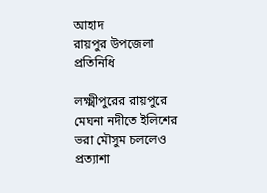আহাদ
রায়পুর উপজেলা প্রতিনিধি

লক্ষ্মীপুরের রায়পুরে মেঘনা নদীতে ইলিশের ভরা মৌসুম চললেও প্রত্যাশা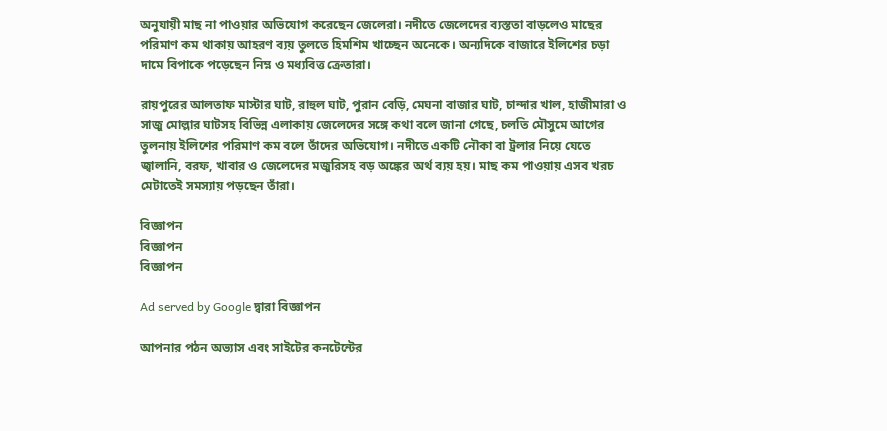অনুযায়ী মাছ না পাওয়ার অভিযোগ করেছেন জেলেরা। নদীতে জেলেদের ব্যস্ততা বাড়লেও মাছের পরিমাণ কম থাকায় আহরণ ব্যয় তুলতে হিমশিম খাচ্ছেন অনেকে। অন্যদিকে বাজারে ইলিশের চড়া দামে বিপাকে পড়েছেন নিম্ন ও মধ্যবিত্ত ক্রেতারা।

রায়পুরের আলতাফ মাস্টার ঘাট, রাহুল ঘাট, পুরান বেড়ি, মেঘনা বাজার ঘাট, চান্দার খাল, হাজীমারা ও সাজু মোল্লার ঘাটসহ বিভিন্ন এলাকায় জেলেদের সঙ্গে কথা বলে জানা গেছে, চলতি মৌসুমে আগের তুলনায় ইলিশের পরিমাণ কম বলে তাঁদের অভিযোগ। নদীতে একটি নৌকা বা ট্রলার নিয়ে যেতে জ্বালানি, বরফ, খাবার ও জেলেদের মজুরিসহ বড় অঙ্কের অর্থ ব্যয় হয়। মাছ কম পাওয়ায় এসব খরচ মেটাতেই সমস্যায় পড়ছেন তাঁরা।

বিজ্ঞাপন
বিজ্ঞাপন
বিজ্ঞাপন

Ad served by Google দ্বারা বিজ্ঞাপন

আপনার পঠন অভ্যাস এবং সাইটের কনটেন্টের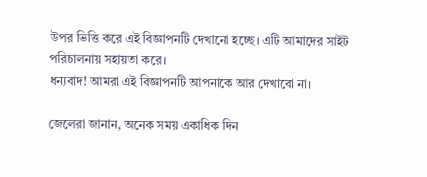উপর ভিত্তি করে এই বিজ্ঞাপনটি দেখানো হচ্ছে। এটি আমাদের সাইট পরিচালনায় সহায়তা করে।
ধন্যবাদ! আমরা এই বিজ্ঞাপনটি আপনাকে আর দেখাবো না।

জেলেরা জানান, অনেক সময় একাধিক দিন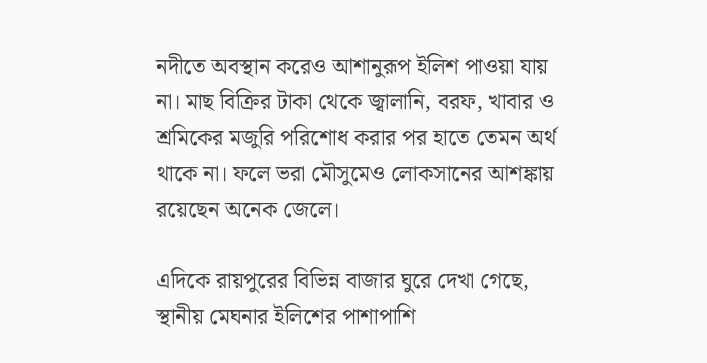নদীতে অবস্থান করেও আশানুরূপ ইলিশ পাওয়া যায় না। মাছ বিক্রির টাকা থেকে জ্বালানি, বরফ, খাবার ও শ্রমিকের মজুরি পরিশোধ করার পর হাতে তেমন অর্থ থাকে না। ফলে ভরা মৌসুমেও লোকসানের আশঙ্কায় রয়েছেন অনেক জেলে।

এদিকে রায়পুরের বিভিন্ন বাজার ঘুরে দেখা গেছে, স্থানীয় মেঘনার ইলিশের পাশাপাশি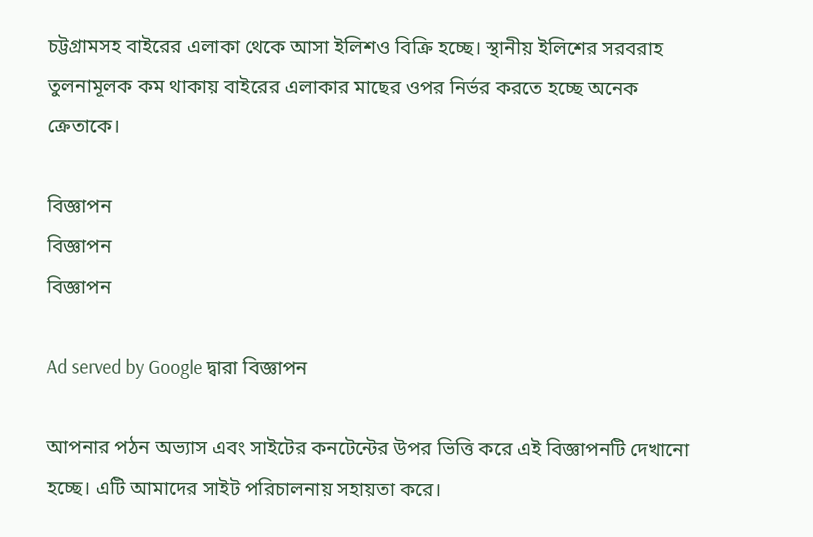চট্টগ্রামসহ বাইরের এলাকা থেকে আসা ইলিশও বিক্রি হচ্ছে। স্থানীয় ইলিশের সরবরাহ তুলনামূলক কম থাকায় বাইরের এলাকার মাছের ওপর নির্ভর করতে হচ্ছে অনেক ক্রেতাকে।

বিজ্ঞাপন
বিজ্ঞাপন
বিজ্ঞাপন

Ad served by Google দ্বারা বিজ্ঞাপন

আপনার পঠন অভ্যাস এবং সাইটের কনটেন্টের উপর ভিত্তি করে এই বিজ্ঞাপনটি দেখানো হচ্ছে। এটি আমাদের সাইট পরিচালনায় সহায়তা করে।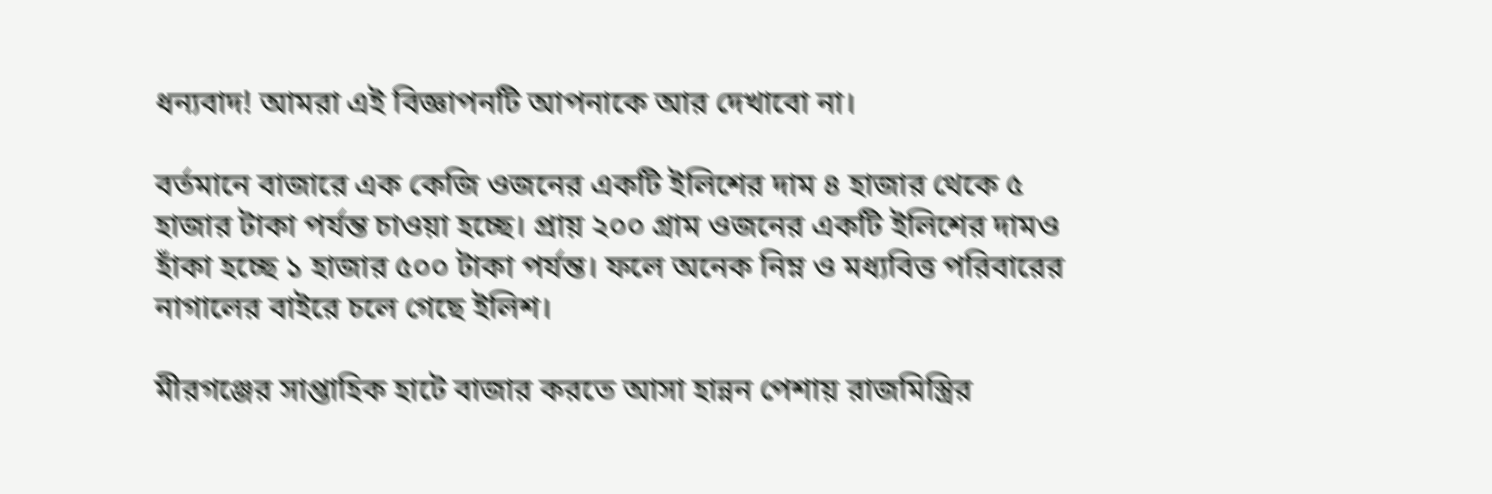ধন্যবাদ! আমরা এই বিজ্ঞাপনটি আপনাকে আর দেখাবো না।

বর্তমানে বাজারে এক কেজি ওজনের একটি ইলিশের দাম ৪ হাজার থেকে ৫ হাজার টাকা পর্যন্ত চাওয়া হচ্ছে। প্রায় ২০০ গ্রাম ওজনের একটি ইলিশের দামও হাঁকা হচ্ছে ১ হাজার ৫০০ টাকা পর্যন্ত। ফলে অনেক নিম্ন ও মধ্যবিত্ত পরিবারের নাগালের বাইরে চলে গেছে ইলিশ।

মীরগঞ্জের সাপ্তাহিক হাটে বাজার করতে আসা হান্নন পেশায় রাজমিস্ত্রির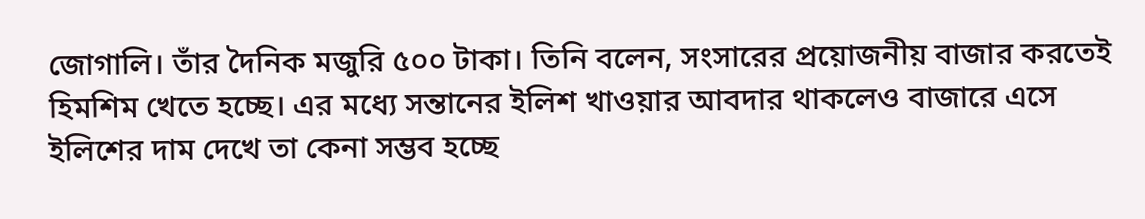জোগালি। তাঁর দৈনিক মজুরি ৫০০ টাকা। তিনি বলেন, সংসারের প্রয়োজনীয় বাজার করতেই হিমশিম খেতে হচ্ছে। এর মধ্যে সন্তানের ইলিশ খাওয়ার আবদার থাকলেও বাজারে এসে ইলিশের দাম দেখে তা কেনা সম্ভব হচ্ছে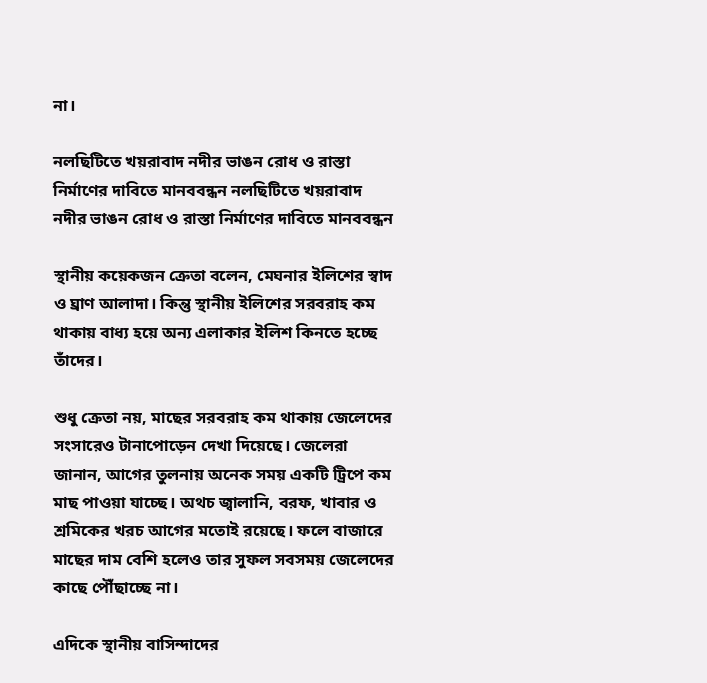না।

নলছিটিতে খয়রাবাদ নদীর ভাঙন রোধ ও রাস্তা নির্মাণের দাবিতে মানববন্ধন নলছিটিতে খয়রাবাদ নদীর ভাঙন রোধ ও রাস্তা নির্মাণের দাবিতে মানববন্ধন

স্থানীয় কয়েকজন ক্রেতা বলেন, মেঘনার ইলিশের স্বাদ ও ঘ্রাণ আলাদা। কিন্তু স্থানীয় ইলিশের সরবরাহ কম থাকায় বাধ্য হয়ে অন্য এলাকার ইলিশ কিনতে হচ্ছে তাঁদের।

শুধু ক্রেতা নয়, মাছের সরবরাহ কম থাকায় জেলেদের সংসারেও টানাপোড়েন দেখা দিয়েছে। জেলেরা জানান, আগের তুলনায় অনেক সময় একটি ট্রিপে কম মাছ পাওয়া যাচ্ছে। অথচ জ্বালানি, বরফ, খাবার ও শ্রমিকের খরচ আগের মতোই রয়েছে। ফলে বাজারে মাছের দাম বেশি হলেও তার সুফল সবসময় জেলেদের কাছে পৌঁছাচ্ছে না।

এদিকে স্থানীয় বাসিন্দাদের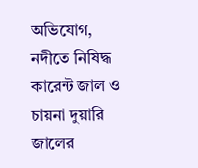অভিযোগ, নদীতে নিষিদ্ধ কারেন্ট জাল ও চায়না দুয়ারি জালের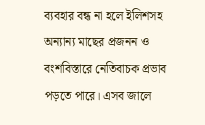ব্যবহার বন্ধ না হলে ইলিশসহ অন্যান্য মাছের প্রজনন ও বংশবিস্তারে নেতিবাচক প্রভাব পড়তে পারে। এসব জালে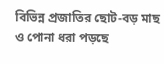বিভিন্ন প্রজাতির ছোট-বড় মাছ ও পোনা ধরা পড়ছে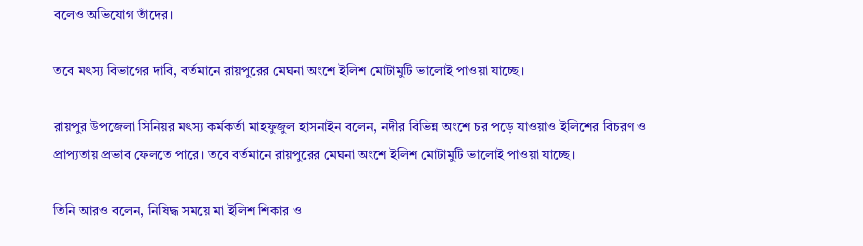বলেও অভিযোগ তাঁদের।

তবে মৎস্য বিভাগের দাবি, বর্তমানে রায়পুরের মেঘনা অংশে ইলিশ মোটামুটি ভালোই পাওয়া যাচ্ছে।

রায়পুর উপজেলা সিনিয়র মৎস্য কর্মকর্তা মাহফুজুল হাসনাইন বলেন, নদীর বিভিন্ন অংশে চর পড়ে যাওয়াও ইলিশের বিচরণ ও প্রাপ্যতায় প্রভাব ফেলতে পারে। তবে বর্তমানে রায়পুরের মেঘনা অংশে ইলিশ মোটামুটি ভালোই পাওয়া যাচ্ছে।

তিনি আরও বলেন, নিষিদ্ধ সময়ে মা ইলিশ শিকার ও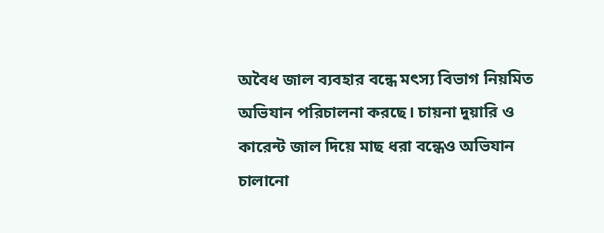অবৈধ জাল ব্যবহার বন্ধে মৎস্য বিভাগ নিয়মিত অভিযান পরিচালনা করছে। চায়না দুয়ারি ও কারেন্ট জাল দিয়ে মাছ ধরা বন্ধেও অভিযান চালানো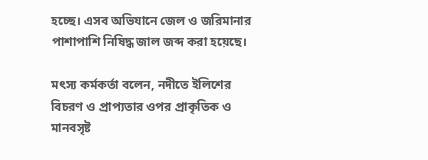হচ্ছে। এসব অভিযানে জেল ও জরিমানার পাশাপাশি নিষিদ্ধ জাল জব্দ করা হয়েছে।

মৎস্য কর্মকর্তা বলেন, নদীতে ইলিশের বিচরণ ও প্রাপ্যতার ওপর প্রাকৃতিক ও মানবসৃষ্ট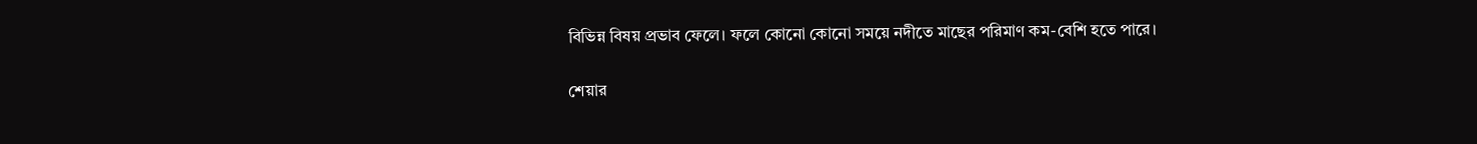বিভিন্ন বিষয় প্রভাব ফেলে। ফলে কোনো কোনো সময়ে নদীতে মাছের পরিমাণ কম-বেশি হতে পারে।

শেয়ার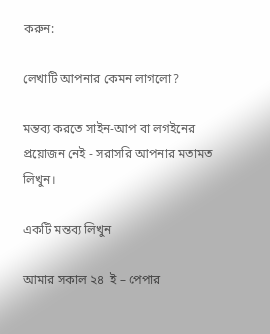করুন:

লেখাটি আপনার কেমন লাগলো?

মন্তব্য করতে সাইন-আপ বা লগইনের প্রয়োজন নেই - সরাসরি আপনার মতামত লিখুন।

একটি মন্তব্য লিখুন

আমার সকাল ২৪  ই – পেপার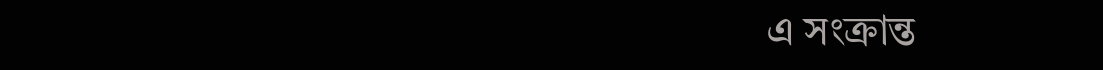এ সংক্রান্ত